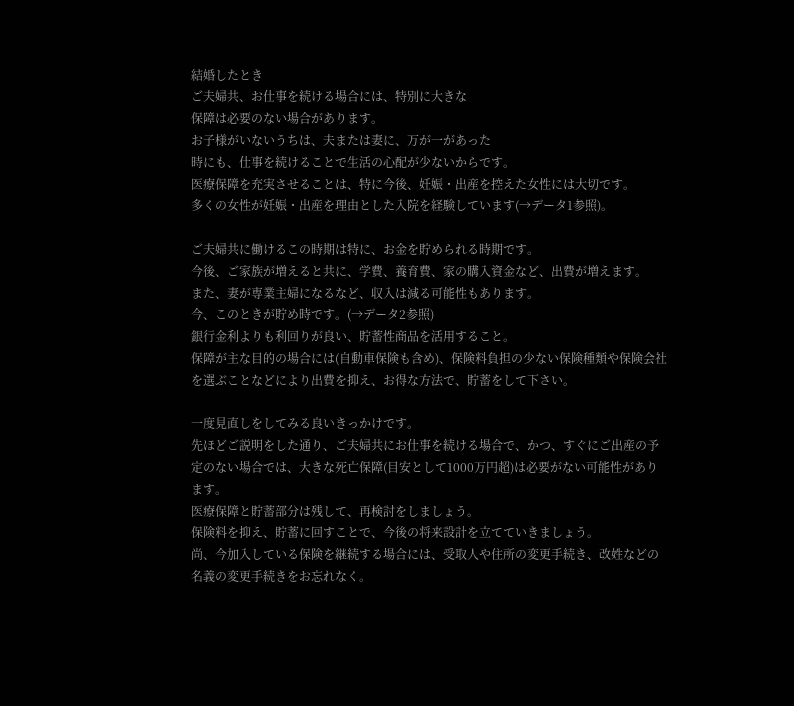結婚したとき
ご夫婦共、お仕事を続ける場合には、特別に大きな
保障は必要のない場合があります。
お子様がいないうちは、夫または妻に、万が一があった
時にも、仕事を続けることで生活の心配が少ないからです。
医療保障を充実させることは、特に今後、妊娠・出産を控えた女性には大切です。
多くの女性が妊娠・出産を理由とした入院を経験しています(→データ1参照)。

ご夫婦共に働けるこの時期は特に、お金を貯められる時期です。
今後、ご家族が増えると共に、学費、養育費、家の購入資金など、出費が増えます。
また、妻が専業主婦になるなど、収入は減る可能性もあります。
今、このときが貯め時です。(→データ2参照)
銀行金利よりも利回りが良い、貯蓄性商品を活用すること。
保障が主な目的の場合には(自動車保険も含め)、保険料負担の少ない保険種類や保険会社を選ぶことなどにより出費を抑え、お得な方法で、貯蓄をして下さい。

一度見直しをしてみる良いきっかけです。
先ほどご説明をした通り、ご夫婦共にお仕事を続ける場合で、かつ、すぐにご出産の予定のない場合では、大きな死亡保障(目安として1000万円超)は必要がない可能性があります。
医療保障と貯蓄部分は残して、再検討をしましょう。
保険料を抑え、貯蓄に回すことで、今後の将来設計を立てていきましょう。
尚、今加入している保険を継続する場合には、受取人や住所の変更手続き、改姓などの名義の変更手続きをお忘れなく。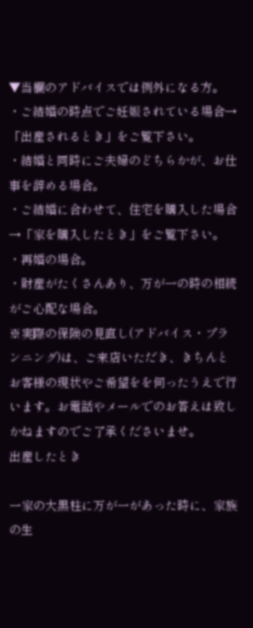▼当欄のアドバイスでは例外になる方。
・ご結婚の時点でご妊娠されている場合→「出産されるとき」をご覧下さい。
・結婚と同時にご夫婦のどちらかが、お仕事を辞める場合。
・ご結婚に合わせて、住宅を購入した場合→「家を購入したとき」をご覧下さい。
・再婚の場合。
・財産がたくさんあり、万が一の時の相続がご心配な場合。
※実際の保険の見直し(アドバイス・プランニング)は、ご来店いただき、きちんとお客様の現状やご希望をを伺ったうえで行います。お電話やメールでのお答えは致しかねますのでご了承くださいませ。
出産したとき

一家の大黒柱に万が一があった時に、家族の生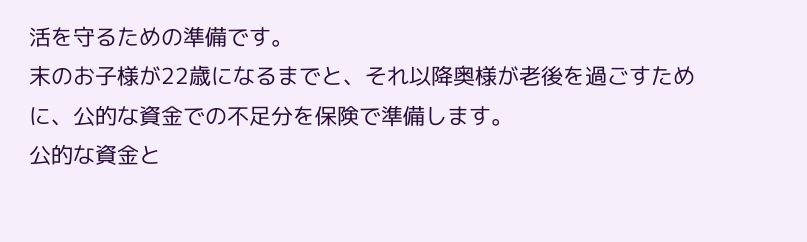活を守るための準備です。
末のお子様が22歳になるまでと、それ以降奥様が老後を過ごすために、公的な資金での不足分を保険で準備します。
公的な資金と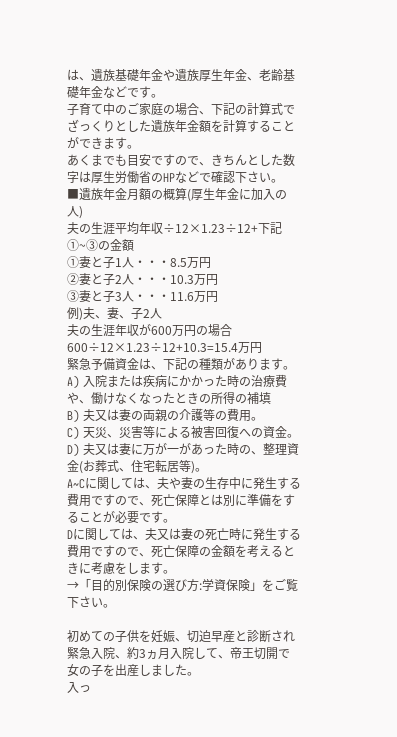は、遺族基礎年金や遺族厚生年金、老齢基礎年金などです。
子育て中のご家庭の場合、下記の計算式でざっくりとした遺族年金額を計算することができます。
あくまでも目安ですので、きちんとした数字は厚生労働省のHPなどで確認下さい。
■遺族年金月額の概算(厚生年金に加入の人)
夫の生涯平均年収÷12×1.23÷12+下記①~③の金額
①妻と子1人・・・8.5万円
②妻と子2人・・・10.3万円
③妻と子3人・・・11.6万円
例)夫、妻、子2人
夫の生涯年収が600万円の場合
600÷12×1.23÷12+10.3=15.4万円
緊急予備資金は、下記の種類があります。
A) 入院または疾病にかかった時の治療費や、働けなくなったときの所得の補填
B) 夫又は妻の両親の介護等の費用。
C) 天災、災害等による被害回復への資金。
D) 夫又は妻に万が一があった時の、整理資金(お葬式、住宅転居等)。
A~Cに関しては、夫や妻の生存中に発生する費用ですので、死亡保障とは別に準備をすることが必要です。
Dに関しては、夫又は妻の死亡時に発生する費用ですので、死亡保障の金額を考えるときに考慮をします。
→「目的別保険の選び方:学資保険」をご覧下さい。

初めての子供を妊娠、切迫早産と診断され緊急入院、約3ヵ月入院して、帝王切開で女の子を出産しました。
入っ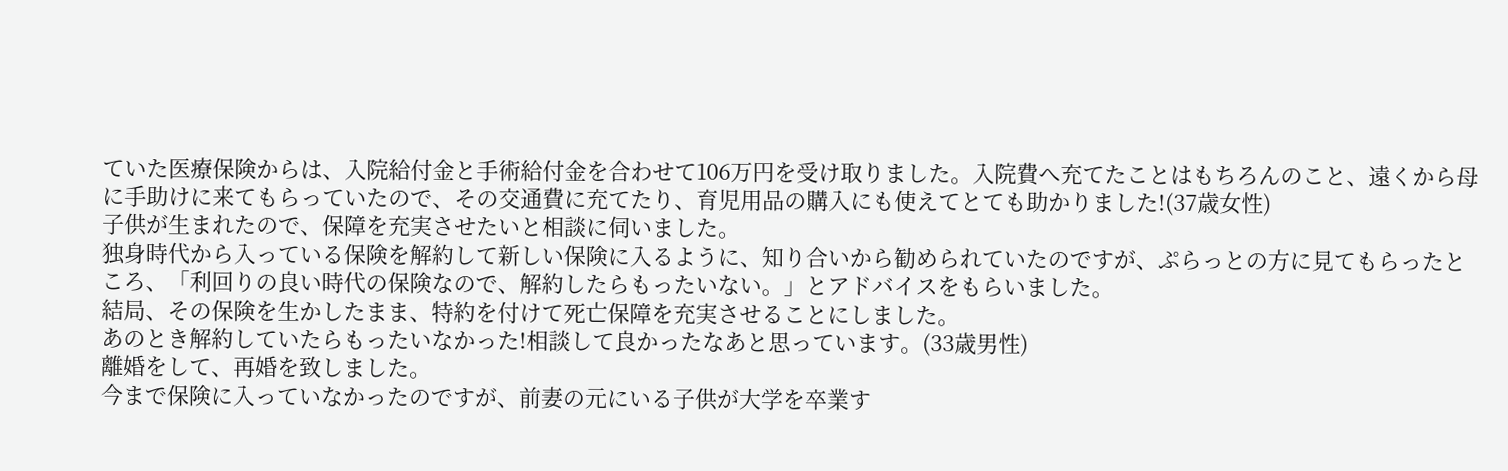ていた医療保険からは、入院給付金と手術給付金を合わせて106万円を受け取りました。入院費へ充てたことはもちろんのこと、遠くから母に手助けに来てもらっていたので、その交通費に充てたり、育児用品の購入にも使えてとても助かりました!(37歳女性)
子供が生まれたので、保障を充実させたいと相談に伺いました。
独身時代から入っている保険を解約して新しい保険に入るように、知り合いから勧められていたのですが、ぷらっとの方に見てもらったところ、「利回りの良い時代の保険なので、解約したらもったいない。」とアドバイスをもらいました。
結局、その保険を生かしたまま、特約を付けて死亡保障を充実させることにしました。
あのとき解約していたらもったいなかった!相談して良かったなあと思っています。(33歳男性)
離婚をして、再婚を致しました。
今まで保険に入っていなかったのですが、前妻の元にいる子供が大学を卒業す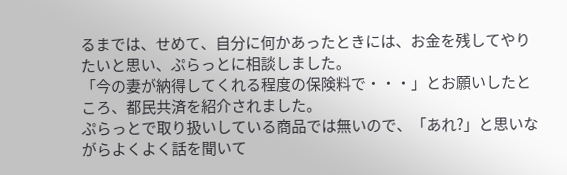るまでは、せめて、自分に何かあったときには、お金を残してやりたいと思い、ぷらっとに相談しました。
「今の妻が納得してくれる程度の保険料で・・・」とお願いしたところ、都民共済を紹介されました。
ぷらっとで取り扱いしている商品では無いので、「あれ?」と思いながらよくよく話を聞いて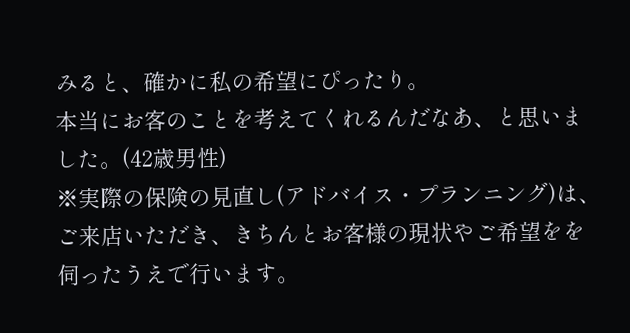みると、確かに私の希望にぴったり。
本当にお客のことを考えてくれるんだなあ、と思いました。(42歳男性)
※実際の保険の見直し(アドバイス・プランニング)は、ご来店いただき、きちんとお客様の現状やご希望をを伺ったうえで行います。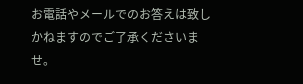お電話やメールでのお答えは致しかねますのでご了承くださいませ。